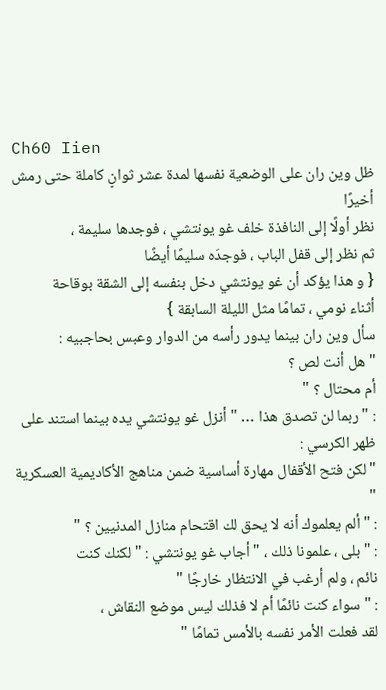Ch60 Iien
ظل وين ران على الوضعية نفسها لمدة عشر ثوانٍ كاملة حتى رمش أخيرًا
نظر أولًا إلى النافذة خلف غو يونتشي ، فوجدها سليمة ،
ثم نظر إلى قفل الباب ، فوجدَه سليمًا أيضًا
{ و هذا يؤكد أن غو يونتشي دخل بنفسه إلى الشقة بوقاحة
أثناء نومي ، تمامًا مثل الليلة السابقة }
سأل وين ران بينما يدور رأسه من الدوار وعبس بحاجبيه :
" هل أنت لص ؟
أم محتال ؟ "
: " ربما لن تصدق هذا … " أنزل غو يونتشي يده بينما استند على ظهر الكرسي :
" لكن فتح الأقفال مهارة أساسية ضمن مناهج الأكاديمية العسكرية "
: " ألم يعلموك أنه لا يحق لك اقتحام منازل المدنيين ؟ "
: " بلى ، علمونا ذلك ، " أجاب غو يونتشي : " لكنك كنت
نائم ، ولم أرغب في الانتظار خارجًا "
: " سواء كنت نائمًا أم لا فذلك ليس موضع النقاش ،
لقد فعلت الأمر نفسه بالأمس تمامًا "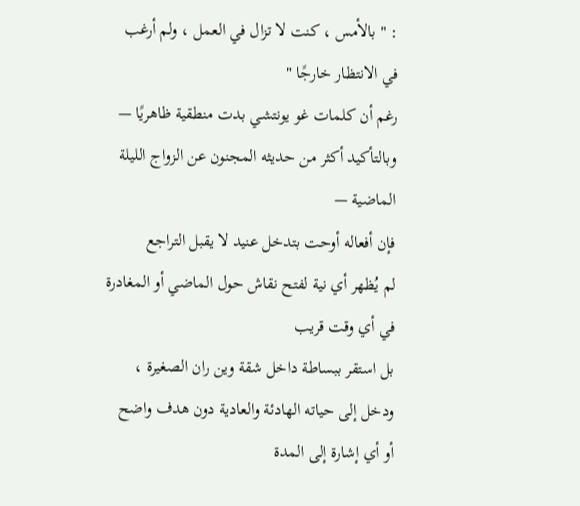: " بالأمس ، كنت لا تزال في العمل ، ولم أرغب في الانتظار خارجًا "
رغم أن كلمات غو يونتشي بدت منطقية ظاهريًا — وبالتأكيد أكثر من حديثه المجنون عن الزواج الليلة الماضية —
فإن أفعاله أوحت بتدخل عنيد لا يقبل التراجع
لم يُظهر أي نية لفتح نقاش حول الماضي أو المغادرة في أي وقت قريب
بل استقر ببساطة داخل شقة وين ران الصغيرة ،
ودخل إلى حياته الهادئة والعادية دون هدف واضح
أو أي إشارة إلى المدة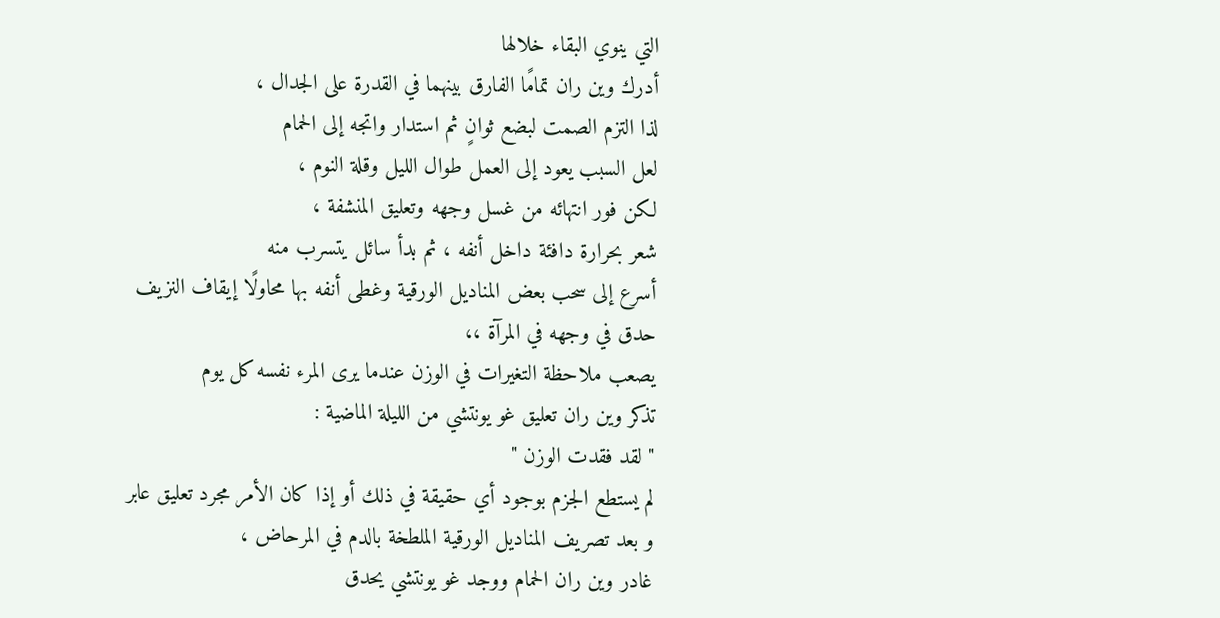التي ينوي البقاء خلالها
أدرك وين ران تمامًا الفارق بينهما في القدرة على الجدال ،
لذا التزم الصمت لبضع ثوانٍ ثم استدار واتجه إلى الحمام
لعل السبب يعود إلى العمل طوال الليل وقلة النوم ،
لكن فور انتهائه من غسل وجهه وتعليق المنشفة ،
شعر بحرارة دافئة داخل أنفه ، ثم بدأ سائل يتسرب منه
أسرع إلى سحب بعض المناديل الورقية وغطى أنفه بها محاولًا إيقاف النزيف
حدق في وجهه في المرآة ،،
يصعب ملاحظة التغيرات في الوزن عندما يرى المرء نفسه كل يوم
تذكر وين ران تعليق غو يونتشي من الليلة الماضية :
" لقد فقدت الوزن "
لم يستطع الجزم بوجود أي حقيقة في ذلك أو إذا كان الأمر مجرد تعليق عابر
و بعد تصريف المناديل الورقية الملطخة بالدم في المرحاض ،
غادر وين ران الحمام ووجد غو يونتشي يحدق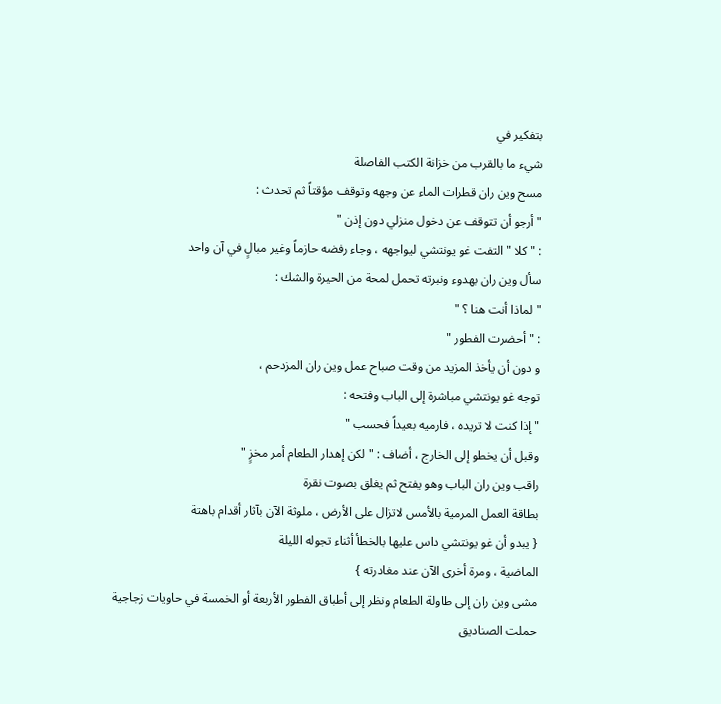بتفكير في
شيء ما بالقرب من خزانة الكتب الفاصلة
مسح وين ران قطرات الماء عن وجهه وتوقف مؤقتاً ثم تحدث :
" أرجو أن تتوقف عن دخول منزلي دون إذن "
: " كلا " التفت غو يونتشي ليواجهه ، وجاء رفضه حازماً وغير مبالٍ في آن واحد
سأل وين ران بهدوء ونبرته تحمل لمحة من الحيرة والشك :
" لماذا أنت هنا ؟ "
: " أحضرت الفطور "
و دون أن يأخذ المزيد من وقت صباح عمل وين ران المزدحم ،
توجه غو يونتشي مباشرة إلى الباب وفتحه :
" إذا كنت لا تريده ، فارميه بعيداً فحسب "
وقبل أن يخطو إلى الخارج ، أضاف : " لكن إهدار الطعام أمر مخزٍ "
راقب وين ران الباب وهو يفتح ثم يغلق بصوت نقرة
بطاقة العمل المرمية بالأمس لاتزال على الأرض ، ملوثة الآن بآثار أقدام باهتة
{ يبدو أن غو يونتشي داس عليها بالخطأ أثناء تجوله الليلة
الماضية ، ومرة أخرى الآن عند مغادرته }
مشى وين ران إلى طاولة الطعام ونظر إلى أطباق الفطور الأربعة أو الخمسة في حاويات زجاجية
حملت الصناديق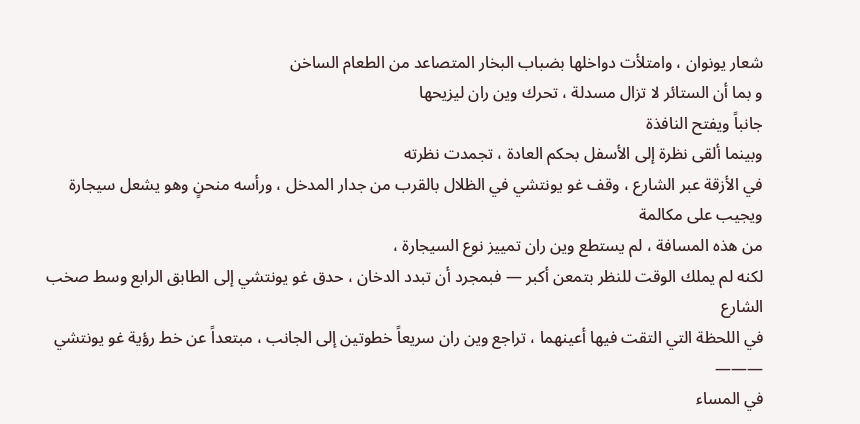شعار يونوان ، وامتلأت دواخلها بضباب البخار المتصاعد من الطعام الساخن
و بما أن الستائر لا تزال مسدلة ، تحرك وين ران ليزيحها
جانباً ويفتح النافذة
وبينما ألقى نظرة إلى الأسفل بحكم العادة ، تجمدت نظرته
في الأزقة عبر الشارع ، وقف غو يونتشي في الظلال بالقرب من جدار المدخل ، ورأسه منحنٍ وهو يشعل سيجارة ويجيب على مكالمة
من هذه المسافة ، لم يستطع وين ران تمييز نوع السيجارة ،
لكنه لم يملك الوقت للنظر بتمعن أكبر — فبمجرد أن تبدد الدخان ، حدق غو يونتشي إلى الطابق الرابع وسط صخب الشارع
في اللحظة التي التقت فيها أعينهما ، تراجع وين ران سريعاً خطوتين إلى الجانب ، مبتعداً عن خط رؤية غو يونتشي
———
في المساء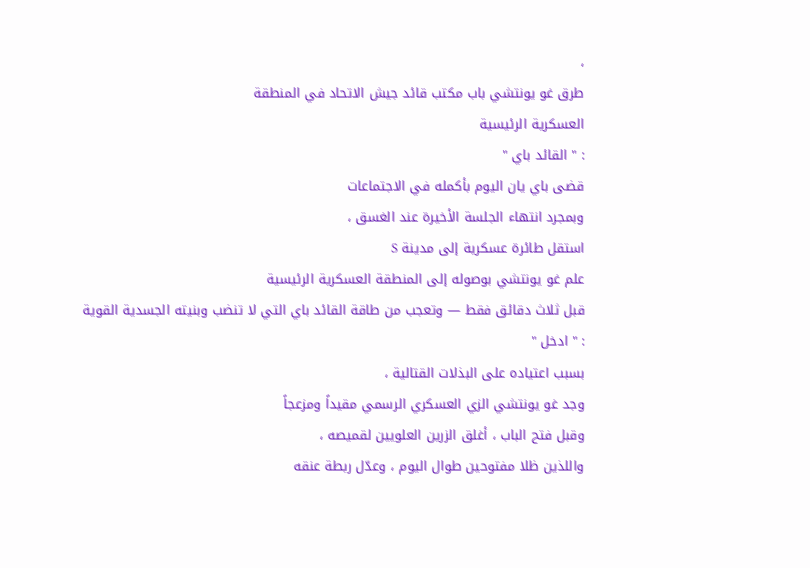،
طرق غو يونتشي باب مكتب قائد جيش الاتحاد في المنطقة
العسكرية الرئيسية
: " القائد باي "
قضى باي يان اليوم بأكمله في الاجتماعات
وبمجرد انتهاء الجلسة الأخيرة عند الغسق ،
استقل طائرة عسكرية إلى مدينة S
علم غو يونتشي بوصوله إلى المنطقة العسكرية الرئيسية
قبل ثلاث دقائق فقط — وتعجب من طاقة القائد باي التي لا تنضب وبنيته الجسدية القوية
: " ادخل "
بسبب اعتياده على البذلات القتالية ،
وجد غو يونتشي الزي العسكري الرسمي مقيداً ومزعجاً
وقبل فتح الباب ، أغلق الزرين العلويين لقميصه ،
واللذين ظلا مفتوحين طوال اليوم ، وعدّل ربطة عنقه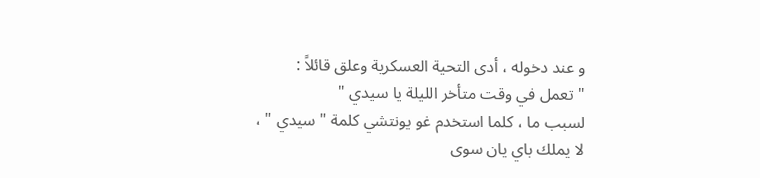و عند دخوله ، أدى التحية العسكرية وعلق قائلاً :
" تعمل في وقت متأخر الليلة يا سيدي "
لسبب ما ، كلما استخدم غو يونتشي كلمة " سيدي " ،
لا يملك باي يان سوى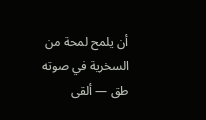أن يلمح لمحة من السخرية في صوته
طق — ألقى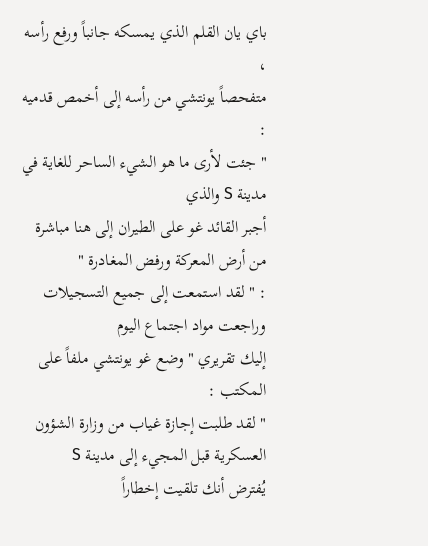باي يان القلم الذي يمسكه جانباً ورفع رأسه ،
متفحصاً يونتشي من رأسه إلى أخمص قدميه :
" جئت لأرى ما هو الشيء الساحر للغاية في مدينة S والذي
أجبر القائد غو على الطيران إلى هنا مباشرة من أرض المعركة ورفض المغادرة "
: " لقد استمعت إلى جميع التسجيلات وراجعت مواد اجتماع اليوم
إليك تقريري " وضع غو يونتشي ملفاً على المكتب :
" لقد طلبت إجازة غياب من وزارة الشؤون العسكرية قبل المجيء إلى مدينة S
يُفترض أنك تلقيت إخطاراً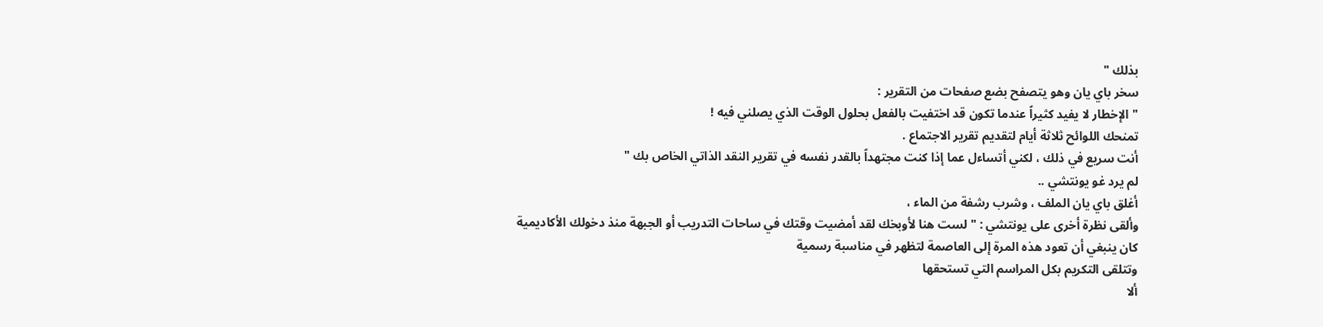بذلك "
سخر باي يان وهو يتصفح بضع صفحات من التقرير :
" الإخطار لا يفيد كثيراً عندما تكون قد اختفيت بالفعل بحلول الوقت الذي يصلني فيه !
تمنحك اللوائح ثلاثة أيام لتقديم تقرير الاجتماع .
أنت سريع في ذلك ، لكني أتساءل عما إذا كنت مجتهداً بالقدر نفسه في تقرير النقد الذاتي الخاص بك "
لم يرد غو يونتشي ..
أغلق باي يان الملف ، وشرب رشفة من الماء ،
وألقى نظرة أخرى على يونتشي : " لست هنا لأوبخك لقد أمضيت وقتك في ساحات التدريب أو الجبهة منذ دخولك الأكاديمية
كان ينبغي أن تعود هذه المرة إلى العاصمة لتظهر في مناسبة رسمية
وتتلقى التكريم بكل المراسم التي تستحقها
ألا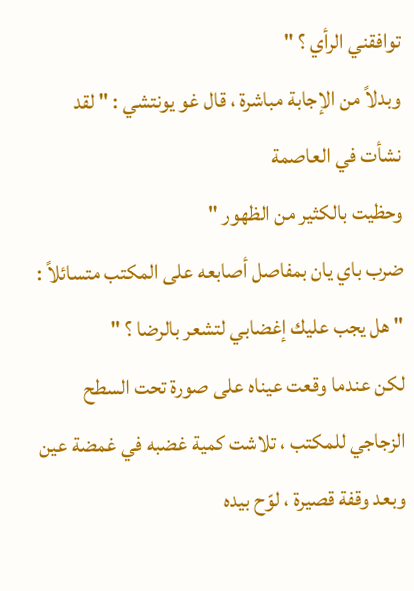توافقني الرأي ؟ "
وبدلاً من الإجابة مباشرة ، قال غو يونتشي : " لقد نشأت في العاصمة
وحظيت بالكثير من الظهور "
ضرب باي يان بمفاصل أصابعه على المكتب متسائلاً :
" هل يجب عليك إغضابي لتشعر بالرضا ؟ "
لكن عندما وقعت عيناه على صورة تحت السطح الزجاجي للمكتب ، تلاشت كمية غضبه في غمضة عين
وبعد وقفة قصيرة ، لوّح بيده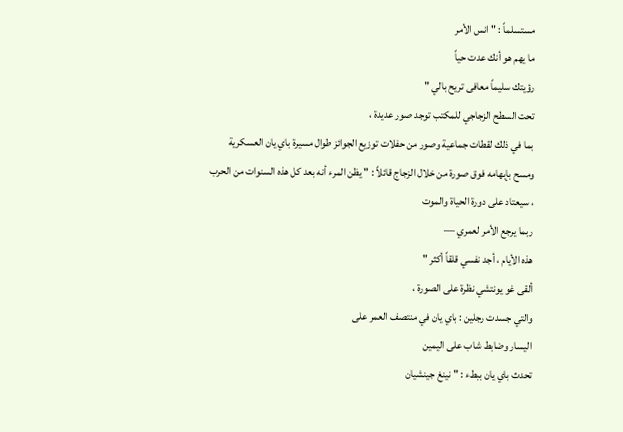مستسلماً : " انس الأمر
ما يهم هو أنك عدت حياً
رؤيتك سليماً معافى تريح بالي "
تحت السطح الزجاجي للمكتب توجد صور عديدة ،
بما في ذلك لقطات جماعية وصور من حفلات توزيع الجوائز طوال مسيرة باي يان العسكرية
ومسح بإبهامه فوق صورة من خلال الزجاج قائلاً : " يظن المرء أنه بعد كل هذه السنوات من الحرب ، سيعتاد على دورة الحياة والموت
ربما يرجع الأمر لعمري —
هذه الأيام ، أجد نفسي قلقاً أكثر "
ألقى غو يونتشي نظرة على الصورة ،
والتي جسدت رجلين : باي يان في منتصف العمر على
اليسار وضابط شاب على اليمين
تحدث باي يان ببطء : " نينغ جينشيان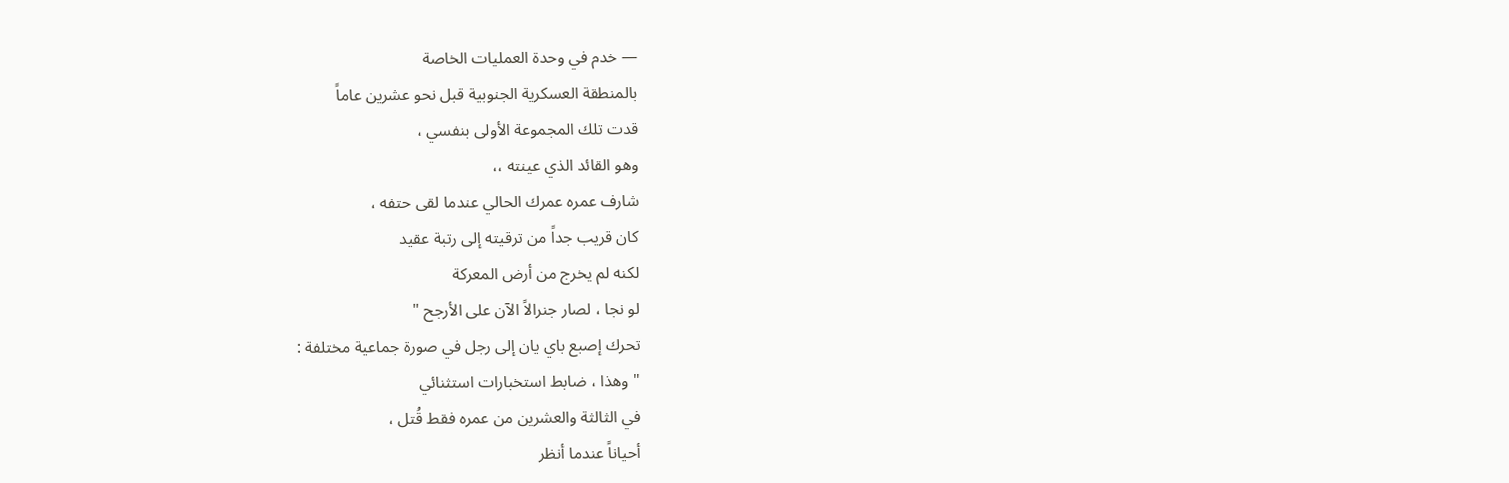— خدم في وحدة العمليات الخاصة
بالمنطقة العسكرية الجنوبية قبل نحو عشرين عاماً
قدت تلك المجموعة الأولى بنفسي ،
وهو القائد الذي عينته ،،
شارف عمره عمرك الحالي عندما لقى حتفه ،
كان قريب جداً من ترقيته إلى رتبة عقيد
لكنه لم يخرج من أرض المعركة
لو نجا ، لصار جنرالاً الآن على الأرجح "
تحرك إصبع باي يان إلى رجل في صورة جماعية مختلفة :
" وهذا ، ضابط استخبارات استثنائي
في الثالثة والعشرين من عمره فقط قُتل ،
أحياناً عندما أنظر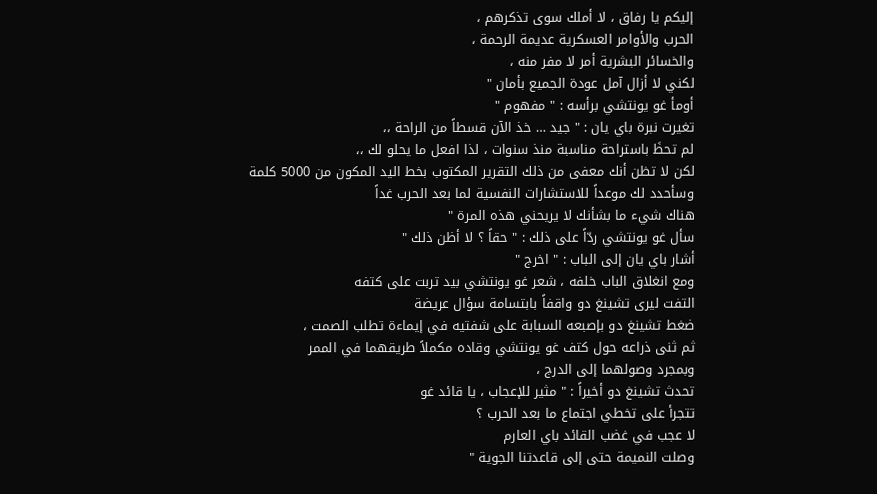إليكم يا رفاق ، لا أملك سوى تذكرهم ،
الحرب والأوامر العسكرية عديمة الرحمة ،
والخسائر البشرية أمر لا مفر منه ،
لكني لا أزال آمل عودة الجميع بأمان "
أومأ غو يونتشي برأسه : " مفهوم "
تغيرت نبرة باي يان : " جيد … خذ الآن قسطاً من الراحة ،،
لم تحظَ باستراحة مناسبة منذ سنوات ، لذا افعل ما يحلو لك ،،
لكن لا تظن أنك معفى من ذلك التقرير المكتوب بخط اليد المكون من 5000 كلمة
وسأحدد لك موعداً للاستشارات النفسية لما بعد الحرب غداً
هناك شيء ما بشأنك لا يريحني هذه المرة "
سأل غو يونتشي ردّاً على ذلك : " حقاً ؟ لا أظن ذلك "
أشار باي يان إلى الباب : " اخرج "
ومع انغلاق الباب خلفه ، شعر غو يونتشي بيد تربت على كتفه
التفت ليرى تشينغ دو واقفاً بابتسامة سؤال عريضة
ضغط تشينغ دو بإصبعه السبابة على شفتيه في إيماءة تطلب الصمت ،
ثم ثنى ذراعه حول كتف غو يونتشي وقاده مكملاً طريقهما في الممر
وبمجرد وصولهما إلى الدرج ،
تحدث تشينغ دو أخيراً : " مثير للإعجاب ، يا قائد غو
تتجرأ على تخطي اجتماع ما بعد الحرب ؟
لا عجب في غضب القائد باي العارم
وصلت النميمة حتى إلى قاعدتنا الجوية "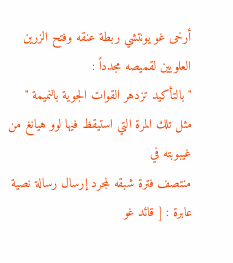أرخى غو يونتشي ربطة عنقه وفتح الزرين العلويين لقميصه مجدداً :
" بالتأكيد تزدهر القوات الجوية بالنميمة "
مثل تلك المرة التي استيقظ فيها لوو هيانغ من غيبوبته في
منتصف فترة شبقه لمجرد إرسال رسالة نصية عابرة : [ قائد غو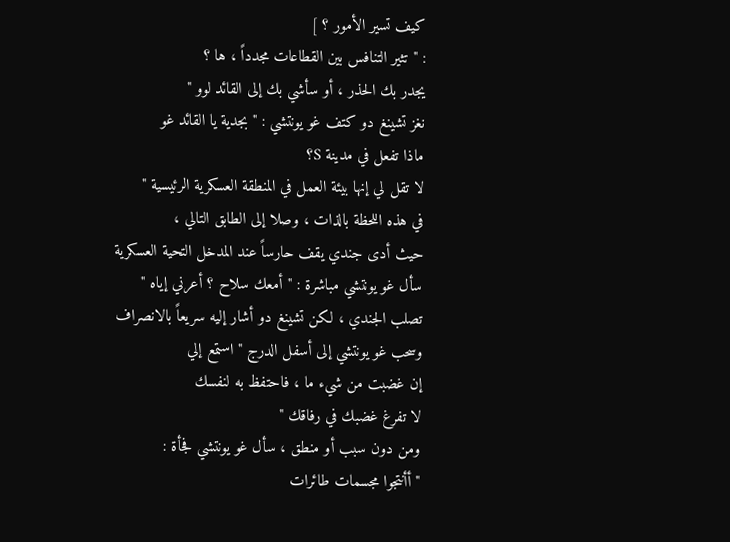كيف تسير الأمور ؟ ]
: " تثير التنافس بين القطاعات مجدداً ، ها ؟
يجدر بك الحذر ، أو سأشي بك إلى القائد لوو "
نغز تشينغ دو كتف غو يونتشي : " بجدية يا القائد غو
ماذا تفعل في مدينة S؟
لا تقل لي إنها بيئة العمل في المنطقة العسكرية الرئيسية "
في هذه اللحظة بالذات ، وصلا إلى الطابق التالي ،
حيث أدى جندي يقف حارساً عند المدخل التحية العسكرية
سأل غو يونتشي مباشرة : " أمعك سلاح ؟ أعرني إياه "
تصلب الجندي ، لكن تشينغ دو أشار إليه سريعاً بالانصراف
وسحب غو يونتشي إلى أسفل الدرج " استمع إلي
إن غضبت من شيء ما ، فاحتفظ به لنفسك
لا تفرغ غضبك في رفاقك "
ومن دون سبب أو منطق ، سأل غو يونتشي فجأة :
" أأنتجوا مجسمات طائرات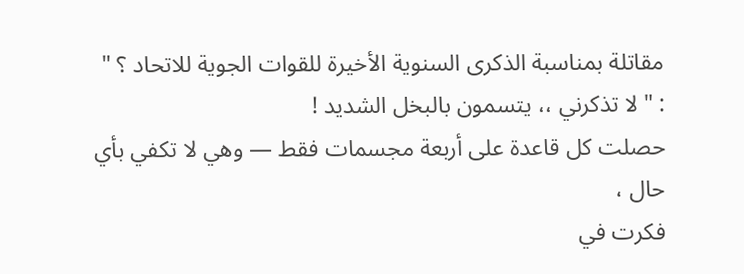مقاتلة بمناسبة الذكرى السنوية الأخيرة للقوات الجوية للاتحاد ؟ "
: " لا تذكرني ،، يتسمون بالبخل الشديد !
حصلت كل قاعدة على أربعة مجسمات فقط — وهي لا تكفي بأي حال ،
فكرت في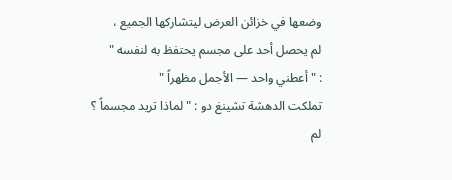وضعها في خزائن العرض ليتشاركها الجميع ،
لم يحصل أحد على مجسم يحتفظ به لنفسه "
: " أعطني واحد — الأجمل مظهراً "
تملكت الدهشة تشينغ دو : " لماذا تريد مجسماً ؟
لم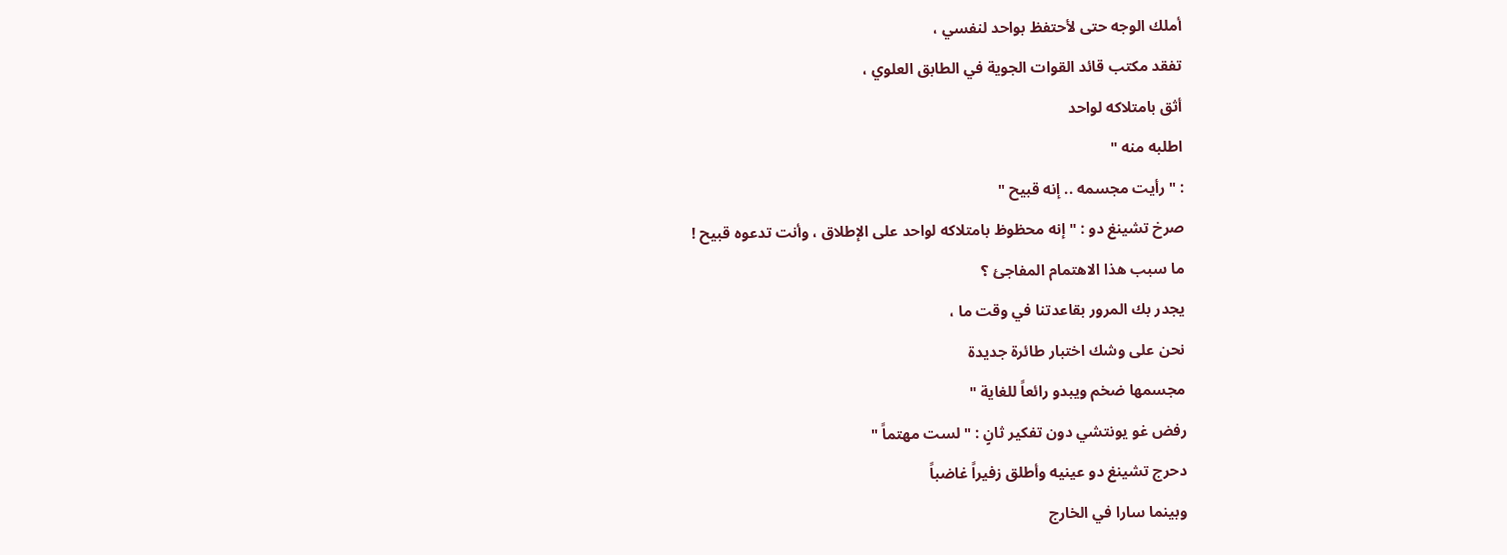أملك الوجه حتى لأحتفظ بواحد لنفسي ،
تفقد مكتب قائد القوات الجوية في الطابق العلوي ،
أثق بامتلاكه لواحد
اطلبه منه "
: " رأيت مجسمه .. إنه قبيح "
صرخ تشينغ دو : " إنه محظوظ بامتلاكه لواحد على الإطلاق ، وأنت تدعوه قبيح !
ما سبب هذا الاهتمام المفاجئ ؟
يجدر بك المرور بقاعدتنا في وقت ما ،
نحن على وشك اختبار طائرة جديدة
مجسمها ضخم ويبدو رائعاً للغاية "
رفض غو يونتشي دون تفكير ثانٍ : " لست مهتماً "
دحرج تشينغ دو عينيه وأطلق زفيراً غاضباً
وبينما سارا في الخارج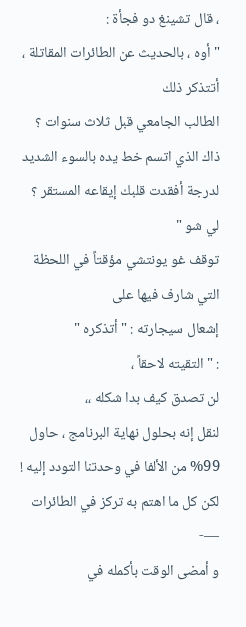، قال تشينغ دو فجأة :
" أوه ، بالحديث عن الطائرات المقاتلة ، أتتذكر ذلك
الطالب الجامعي قبل ثلاث سنوات ؟
ذاك الذي اتسم خط يده بالسوء الشديد لدرجة أفقدت قلبك إيقاعه المستقر ؟
لي شو "
توقف غو يونتشي مؤقتاً في اللحظة التي شارف فيها على
إشعال سيجارته : " أتذكره "
: " التقيته لاحقاً ،
لن تصدق كيف بدا شكله ،،
لنقل إنه بحلول نهاية البرنامج ، حاول 99% من الألفا في وحدتنا التودد إليه !
لكن كل ما اهتم به تركز في الطائرات —-
و أمضى الوقت بأكمله في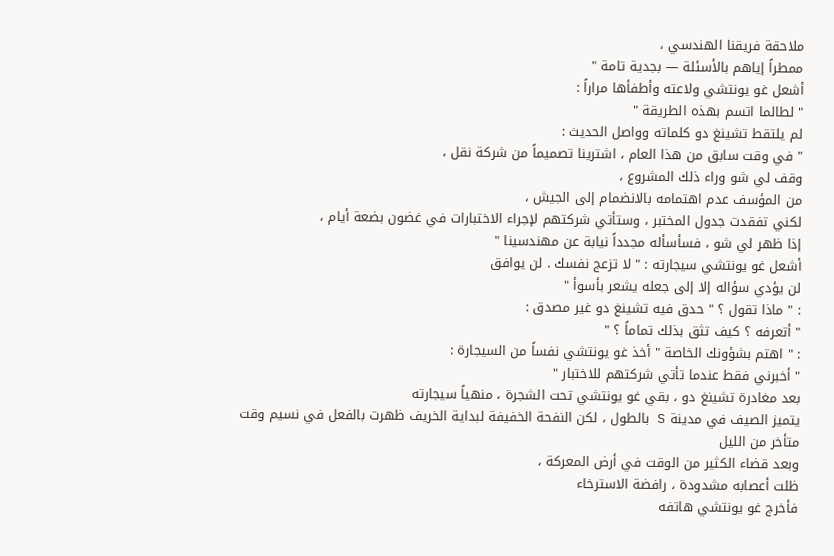ملاحقة فريقنا الهندسي ،
ممطراً إياهم بالأسئلة — بجدية تامة "
أشعل غو يونتشي ولاعته وأطفأها مراراً :
" لطالما اتسم بهذه الطريقة "
لم يلتقط تشينغ دو كلماته وواصل الحديث :
" في وقت سابق من هذا العام ، اشترينا تصميماً من شركة نقل ،
وقف لي شو وراء ذلك المشروع ،
من المؤسف عدم اهتمامه بالانضمام إلى الجيش ،
لكني تفقدت جدول المختبر ، وستأتي شركتهم لإجراء الاختبارات في غضون بضعة أيام ،
إذا ظهر لي شو ، فسأسأله مجدداً نيابة عن مهندسينا "
أشعل غو يونتشي سيجارته : " لا تزعج نفسك . لن يوافق
لن يؤدي سؤاله إلا إلى جعله يشعر بأسوأ "
: " ماذا تقول ؟ " حدق فيه تشينغ دو غير مصدق :
" أتعرفه ؟ كيف تثق بذلك تماماً ؟ "
: " اهتم بشؤونك الخاصة " أخذ غو يونتشي نفساً من السيجارة :
" أخبرني فقط عندما تأتي شركتهم للاختبار "
بعد مغادرة تشينغ دو ، بقي غو يونتشي تحت الشجرة ، منهياً سيجارته
يتميز الصيف في مدينة S بالطول ، لكن النفحة الخفيفة لبداية الخريف ظهرت بالفعل في نسيم وقت متأخر من الليل
وبعد قضاء الكثير من الوقت في أرض المعركة ،
ظلت أعصابه مشدودة ، رافضة الاسترخاء
فأخرج غو يونتشي هاتفه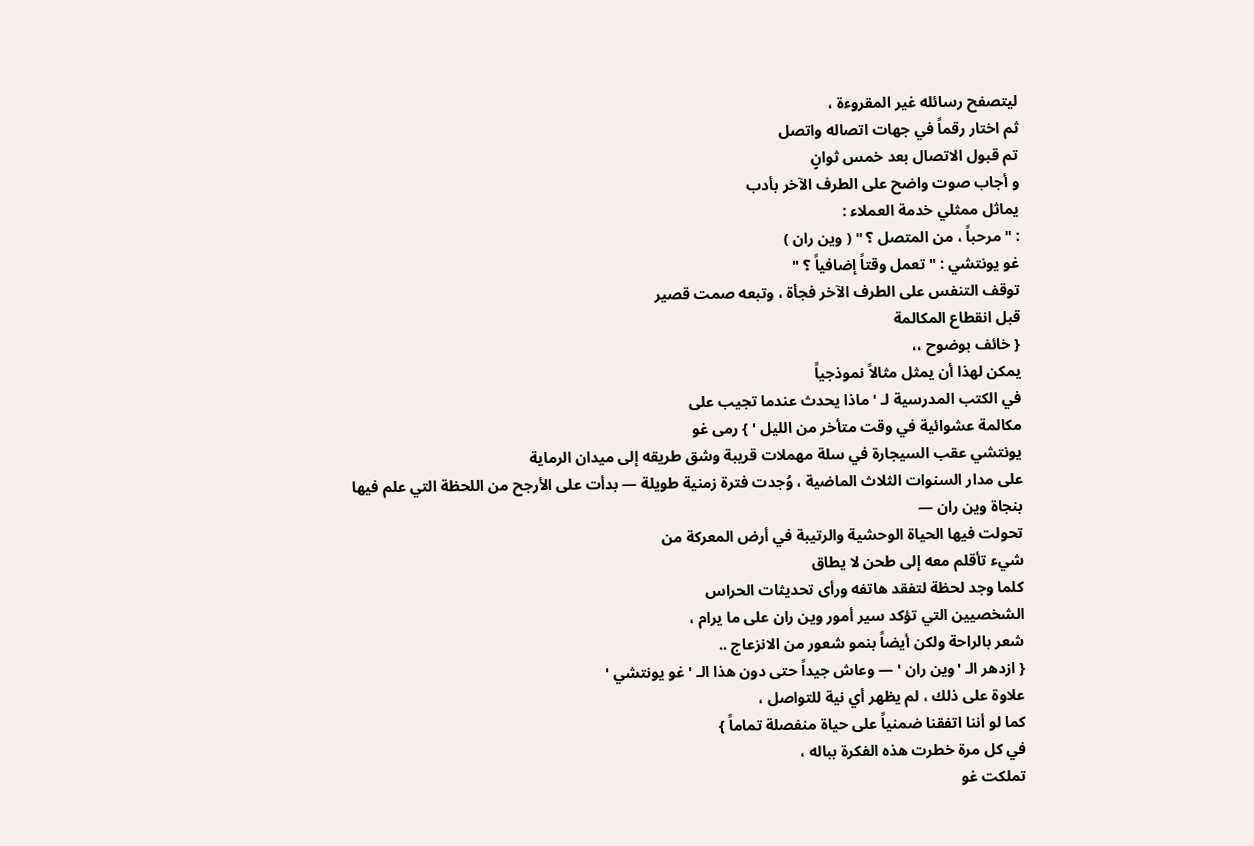ليتصفح رسائله غير المقروءة ،
ثم اختار رقماً في جهات اتصاله واتصل
تم قبول الاتصال بعد خمس ثوانٍ
و أجاب صوت واضح على الطرف الآخر بأدب
يماثل ممثلي خدمة العملاء :
: " مرحباً ، من المتصل ؟ " ( وين ران )
غو يونتشي : " تعمل وقتاً إضافياً ؟ "
توقف التنفس على الطرف الآخر فجأة ، وتبعه صمت قصير
قبل انقطاع المكالمة
{ خائف بوضوح ،،
يمكن لهذا أن يمثل مثالاً نموذجياً
في الكتب المدرسية لـ ' ماذا يحدث عندما تجيب على
مكالمة عشوائية في وقت متأخر من الليل ' } رمى غو
يونتشي عقب السيجارة في سلة مهملات قريبة وشق طريقه إلى ميدان الرماية
على مدار السنوات الثلاث الماضية ، وُجدت فترة زمنية طويلة — بدأت على الأرجح من اللحظة التي علم فيها
بنجاة وين ران —
تحولت فيها الحياة الوحشية والرتيبة في أرض المعركة من
شيء تأقلم معه إلى طحن لا يطاق
كلما وجد لحظة لتفقد هاتفه ورأى تحديثات الحراس
الشخصيين التي تؤكد سير أمور وين ران على ما يرام ،
شعر بالراحة ولكن أيضاً بنمو شعور من الانزعاج ..
{ ازدهر الـ 'وين ران ' — وعاش جيداً حتى دون هذا الـ ' غو يونتشي '
علاوة على ذلك ، لم يظهر أي نية للتواصل ،
كما لو أننا اتفقنا ضمنياً على حياة منفصلة تماماً }
في كل مرة خطرت هذه الفكرة بباله ،
تملكت غو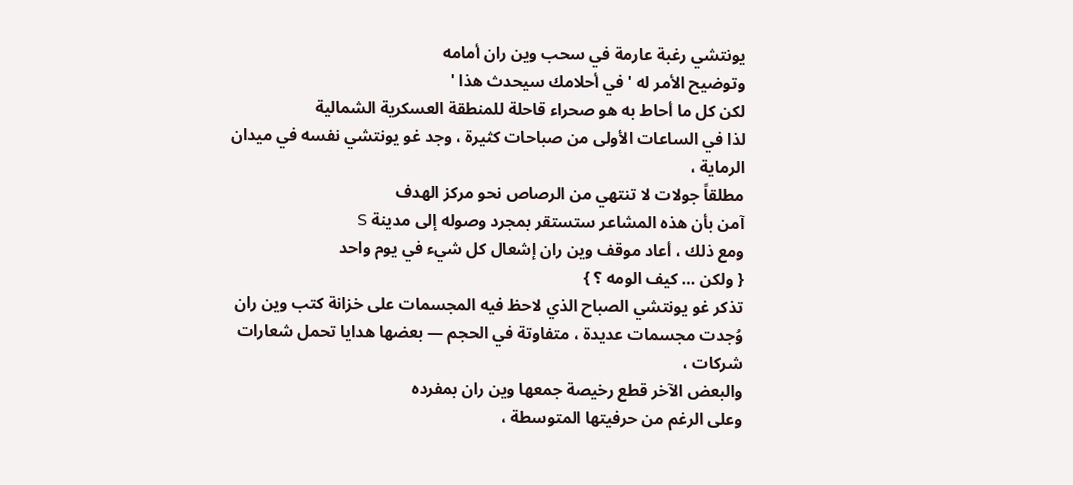يونتشي رغبة عارمة في سحب وين ران أمامه
وتوضيح الأمر له ' في أحلامك سيحدث هذا '
لكن كل ما أحاط به هو صحراء قاحلة للمنطقة العسكرية الشمالية
لذا في الساعات الأولى من صباحات كثيرة ، وجد غو يونتشي نفسه في ميدان الرماية ،
مطلقاً جولات لا تنتهي من الرصاص نحو مركز الهدف
آمن بأن هذه المشاعر ستستقر بمجرد وصوله إلى مدينة S
ومع ذلك ، أعاد موقف وين ران إشعال كل شيء في يوم واحد
{ ولكن … كيف الومه ؟ }
تذكر غو يونتشي الصباح الذي لاحظ فيه المجسمات على خزانة كتب وين ران
وُجدت مجسمات عديدة ، متفاوتة في الحجم — بعضها هدايا تحمل شعارات شركات ،
والبعض الآخر قطع رخيصة جمعها وين ران بمفرده
وعلى الرغم من حرفيتها المتوسطة ،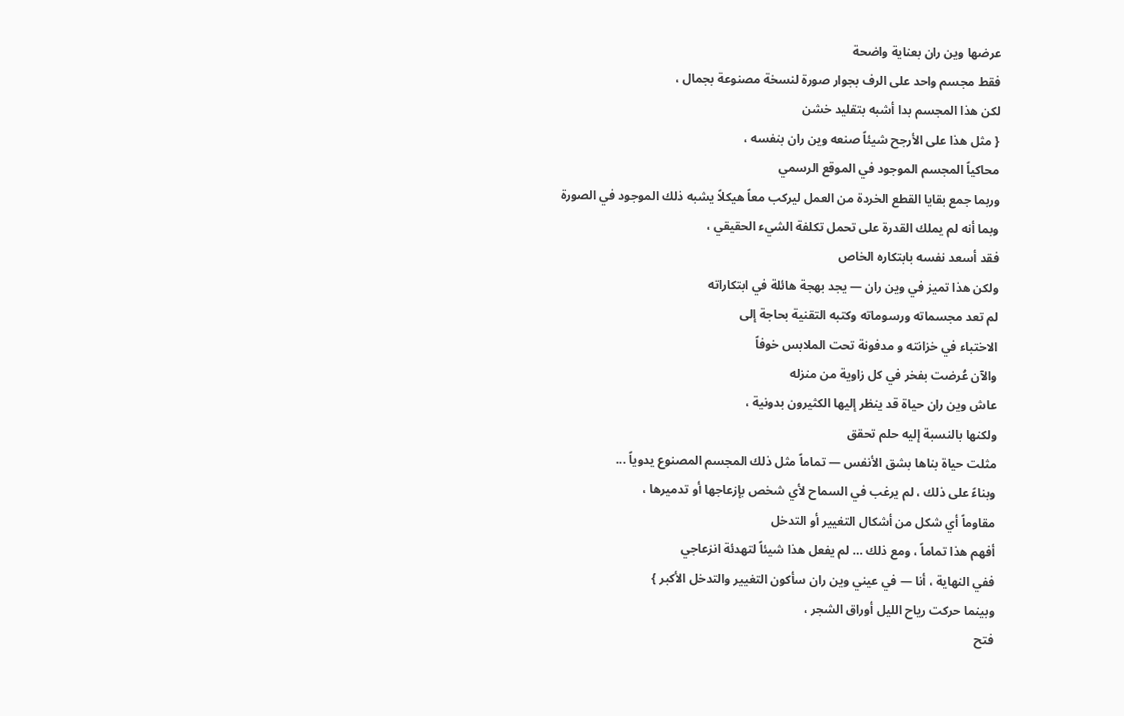عرضها وين ران بعناية واضحة
فقط مجسم واحد على الرف بجوار صورة لنسخة مصنوعة بجمال ،
لكن هذا المجسم بدا أشبه بتقليد خشن
{ مثل هذا على الأرجح شيئاً صنعه وين ران بنفسه ،
محاكياً المجسم الموجود في الموقع الرسمي
وربما جمع بقايا القطع الخردة من العمل ليركب معاً هيكلاً يشبه ذلك الموجود في الصورة
وبما أنه لم يملك القدرة على تحمل تكلفة الشيء الحقيقي ،
فقد أسعد نفسه بابتكاره الخاص
ولكن هذا تميز في وين ران — يجد بهجة هائلة في ابتكاراته
لم تعد مجسماته ورسوماته وكتبه التقنية بحاجة إلى
الاختباء في خزانته و مدفونة تحت الملابس خوفاً
والآن عُرضت بفخر في كل زاوية من منزله
عاش وين ران حياة قد ينظر إليها الكثيرون بدونية ،
ولكنها بالنسبة إليه حلم تحقق
مثلت حياة بناها بشق الأنفس — تماماً مثل ذلك المجسم المصنوع يدوياً ...
وبناءً على ذلك ، لم يرغب في السماح لأي شخص بإزعاجها أو تدميرها ،
مقاوماً أي شكل من أشكال التغيير أو التدخل
أفهم هذا تماماً ، ومع ذلك … لم يفعل هذا شيئاً لتهدئة انزعاجي
ففي النهاية ، أنا — في عيني وين ران سأكون التغيير والتدخل الأكبر }
وبينما حركت رياح الليل أوراق الشجر ،
فتح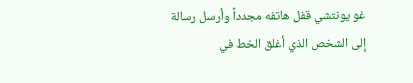غو يونتشي قفل هاتفه مجدداً وأرسل رسالة إلى الشخص الذي أغلق الخط في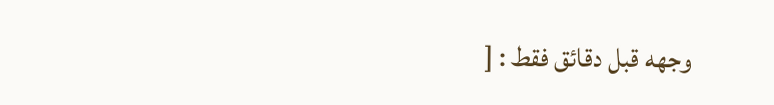وجهه قبل دقائق فقط : [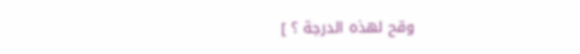وقح لهذه الدرجة ؟ ]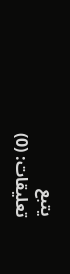يتبع
تعليقات: (0)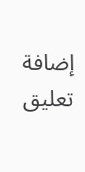إضافة تعليق